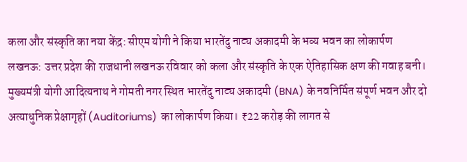कला और संस्कृति का नया केंद्र: सीएम योगी ने किया भारतेंदु नाट्य अकादमी के भव्य भवन का लोकार्पण
लखनऊ: उत्तर प्रदेश की राजधानी लखनऊ रविवार को कला और संस्कृति के एक ऐतिहासिक क्षण की गवाह बनी। मुख्यमंत्री योगी आदित्यनाथ ने गोमती नगर स्थित भारतेंदु नाट्य अकादमी (BNA) के नवनिर्मित संपूर्ण भवन और दो अत्याधुनिक प्रेक्षागृहों (Auditoriums) का लोकार्पण किया। ₹22 करोड़ की लागत से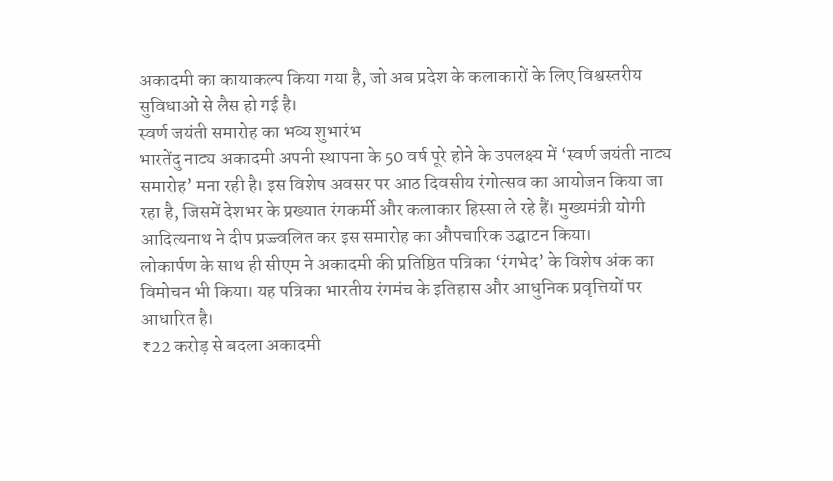अकादमी का कायाकल्प किया गया है, जो अब प्रदेश के कलाकारों के लिए विश्वस्तरीय सुविधाओं से लैस हो गई है।
स्वर्ण जयंती समारोह का भव्य शुभारंभ
भारतेंदु नाट्य अकादमी अपनी स्थापना के 50 वर्ष पूरे होने के उपलक्ष्य में ‘स्वर्ण जयंती नाट्य समारोह’ मना रही है। इस विशेष अवसर पर आठ दिवसीय रंगोत्सव का आयोजन किया जा रहा है, जिसमें देशभर के प्रख्यात रंगकर्मी और कलाकार हिस्सा ले रहे हैं। मुख्यमंत्री योगी आदित्यनाथ ने दीप प्रज्ज्वलित कर इस समारोह का औपचारिक उद्घाटन किया।
लोकार्पण के साथ ही सीएम ने अकादमी की प्रतिष्ठित पत्रिका ‘रंगभेद’ के विशेष अंक का विमोचन भी किया। यह पत्रिका भारतीय रंगमंच के इतिहास और आधुनिक प्रवृत्तियों पर आधारित है।
₹22 करोड़ से बदला अकादमी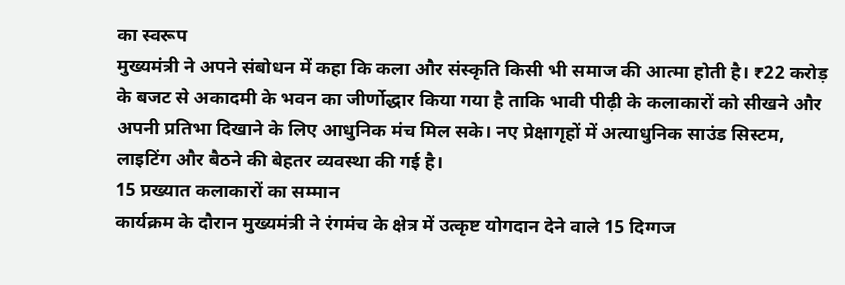का स्वरूप
मुख्यमंत्री ने अपने संबोधन में कहा कि कला और संस्कृति किसी भी समाज की आत्मा होती है। ₹22 करोड़ के बजट से अकादमी के भवन का जीर्णोद्धार किया गया है ताकि भावी पीढ़ी के कलाकारों को सीखने और अपनी प्रतिभा दिखाने के लिए आधुनिक मंच मिल सके। नए प्रेक्षागृहों में अत्याधुनिक साउंड सिस्टम, लाइटिंग और बैठने की बेहतर व्यवस्था की गई है।
15 प्रख्यात कलाकारों का सम्मान
कार्यक्रम के दौरान मुख्यमंत्री ने रंगमंच के क्षेत्र में उत्कृष्ट योगदान देने वाले 15 दिग्गज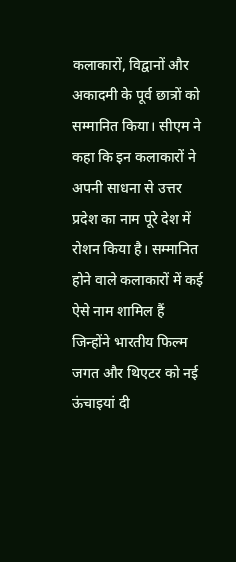कलाकारों, विद्वानों और अकादमी के पूर्व छात्रों को सम्मानित किया। सीएम ने कहा कि इन कलाकारों ने अपनी साधना से उत्तर प्रदेश का नाम पूरे देश में रोशन किया है। सम्मानित होने वाले कलाकारों में कई ऐसे नाम शामिल हैं जिन्होंने भारतीय फिल्म जगत और थिएटर को नई ऊंचाइयां दी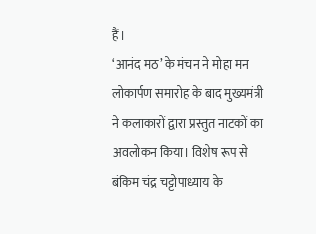हैं।
‘आनंद मठ’ के मंचन ने मोहा मन
लोकार्पण समारोह के बाद मुख्यमंत्री ने कलाकारों द्वारा प्रस्तुत नाटकों का अवलोकन किया। विशेष रूप से बंकिम चंद्र चट्टोपाध्याय के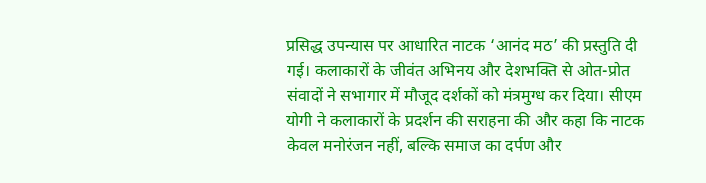प्रसिद्ध उपन्यास पर आधारित नाटक ‘आनंद मठ’ की प्रस्तुति दी गई। कलाकारों के जीवंत अभिनय और देशभक्ति से ओत-प्रोत संवादों ने सभागार में मौजूद दर्शकों को मंत्रमुग्ध कर दिया। सीएम योगी ने कलाकारों के प्रदर्शन की सराहना की और कहा कि नाटक केवल मनोरंजन नहीं, बल्कि समाज का दर्पण और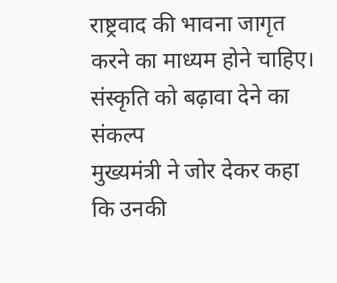राष्ट्रवाद की भावना जागृत करने का माध्यम होने चाहिए।
संस्कृति को बढ़ावा देने का संकल्प
मुख्यमंत्री ने जोर देकर कहा कि उनकी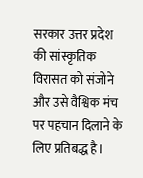सरकार उत्तर प्रदेश की सांस्कृतिक विरासत को संजोने और उसे वैश्विक मंच पर पहचान दिलाने के लिए प्रतिबद्ध है।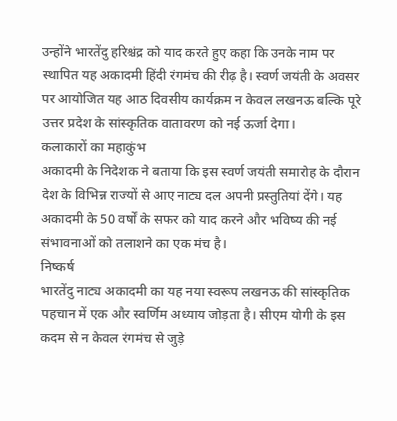उन्होंने भारतेंदु हरिश्चंद्र को याद करते हुए कहा कि उनके नाम पर स्थापित यह अकादमी हिंदी रंगमंच की रीढ़ है। स्वर्ण जयंती के अवसर पर आयोजित यह आठ दिवसीय कार्यक्रम न केवल लखनऊ बल्कि पूरे उत्तर प्रदेश के सांस्कृतिक वातावरण को नई ऊर्जा देगा।
कलाकारों का महाकुंभ
अकादमी के निदेशक ने बताया कि इस स्वर्ण जयंती समारोह के दौरान देश के विभिन्न राज्यों से आए नाट्य दल अपनी प्रस्तुतियां देंगे। यह अकादमी के 50 वर्षों के सफर को याद करने और भविष्य की नई संभावनाओं को तलाशने का एक मंच है।
निष्कर्ष
भारतेंदु नाट्य अकादमी का यह नया स्वरूप लखनऊ की सांस्कृतिक पहचान में एक और स्वर्णिम अध्याय जोड़ता है। सीएम योगी के इस कदम से न केवल रंगमंच से जुड़े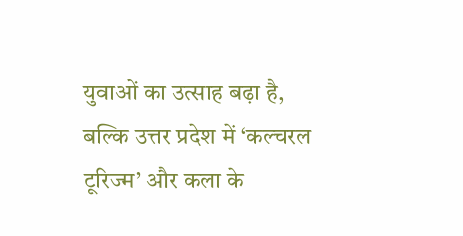युवाओं का उत्साह बढ़ा है, बल्कि उत्तर प्रदेश में ‘कल्चरल टूरिज्म’ और कला के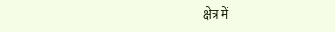क्षेत्र में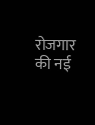रोजगार की नई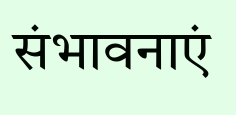संभावनाएं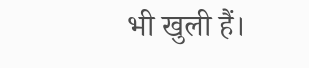भी खुली हैं।